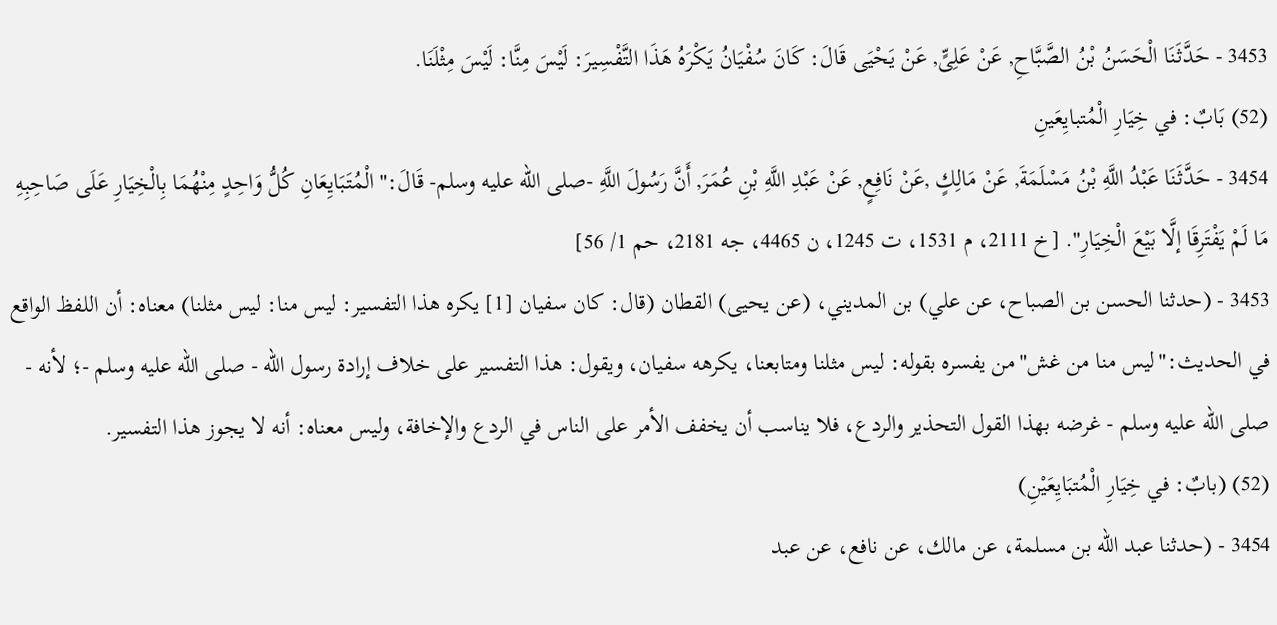3453 - حَدَّثَنَا الْحَسَنُ بْنُ الصَّبَّاحِ, عَنْ عَلِىٍّ, عَنْ يَحْيَى قَالَ: كَانَ سُفْيَانُ يَكْرَهُ هَذَا التَّفْسِيرَ: لَيْسَ مِنَّا: لَيْسَ مِثْلَنَا.
(52) بَابٌ: في خِيَارِ الْمُتبايِعَينِ
3454 - حَدَّثَنَا عَبْدُ اللَّهِ بْنُ مَسْلَمَةَ, عَنْ مَالِكٍ ,عَنْ نَافِعٍ, عَنْ عَبْدِ اللَّهِ بْنِ عُمَرَ, أَنَّ رَسُولَ اللَّهِ -صلى الله عليه وسلم- قَالَ:"الْمُتَبَايِعَانِ كُلُّ وَاحِدٍ مِنْهُمَا بِالْخِيَارِ عَلَى صَاحِبِهِ مَا لَمْ يَفْتَرِقَا إلَّا بَيْعَ الْخِيَارِ". [خ 2111، م 1531، ت 1245، ن 4465، جه 2181، حم 1/ 56]
3453 - (حدثنا الحسن بن الصباح، عن علي) بن المديني، (عن يحيى) القطان (قال: كان سفيان [1] يكره هذا التفسير: ليس منا: ليس مثلنا) معناه: أن اللفظ الواقع في الحديث:"ليس منا من غش"من يفسره بقوله: ليس مثلنا ومتابعنا، يكرهه سفيان، ويقول: هذا التفسير على خلاف إرادة رسول الله - صلى الله عليه وسلم -؛ لأنه - صلى الله عليه وسلم - غرضه بهذا القول التحذير والردع، فلا يناسب أن يخفف الأمر على الناس في الردع والإخافة، وليس معناه: أنه لا يجوز هذا التفسير.
(52) (بابٌ: في خِيَارِ الْمُتبَايِعَيْنِ)
3454 - (حدثنا عبد الله بن مسلمة، عن مالك، عن نافع، عن عبد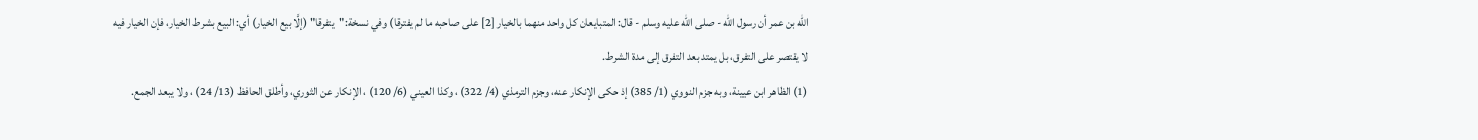الله بن عمر أن رسول الله - صلى الله عليه وسلم - قال: المتبايعان كل واحد منهما بالخيار [2] على صاحبه ما لم يفترقا) وفي نسخة:"يتفرقا" (إلَّا بيع الخيار) أي: البيع بشرط الخيار، فإن الخيار فيه لا يقتصر على التفرق، بل يمتد بعد التفرق إلى مدة الشرط.
(1) الظاهر ابن عيينة، وبه جزم النووي (1/ 385) إذ حكى الإنكار عنه، وجزم الترمذي (4/ 322) ، وكذا العيني (6/ 120) ، الإنكار عن الثوري، وأطلق الحافظ (13/ 24) ، ولا يبعد الجمع.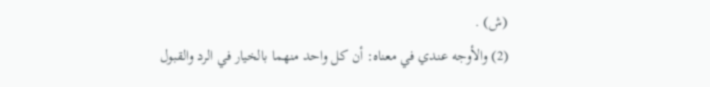(ش) .
(2) والأوجه عندي في معناه: أن كل واحد منهما بالخيار في الرد والقبول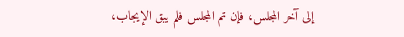إلى آخر المجلس، فإن تم المجلس فلم يبق الإيجاب،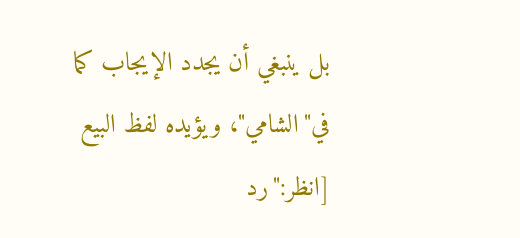بل ينبغي أن يجدد الإيجاب كما في"الشامي"، ويؤيده لفظ البيع [انظر:"رد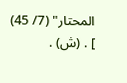المحتار" (7/ 45) ] . (ش) .